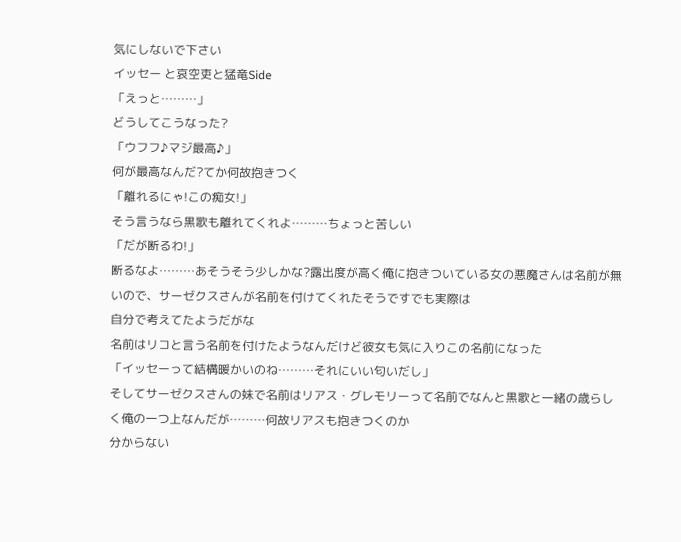気にしないで下さい
イッセー と哀空吏と猛竜Side
「えっと………」
どうしてこうなった?
「ウフフ♪マジ最高♪」
何が最高なんだ?てか何故抱きつく
「離れるにゃ!この痴女!」
そう言うなら黒歌も離れてくれよ………ちょっと苦しい
「だが断るわ!」
断るなよ………あそうそう少しかな?露出度が高く俺に抱きついている女の悪魔さんは名前が無いので、サーゼクスさんが名前を付けてくれたそうですでも実際は
自分で考えてたようだがな
名前はリコと言う名前を付けたようなんだけど彼女も気に入りこの名前になった
「イッセーって結構暖かいのね………それにいい匂いだし」
そしてサーゼクスさんの妹で名前はリアス・グレモリーって名前でなんと黒歌と一緒の歳らしく俺の一つ上なんだが………何故リアスも抱きつくのか
分からない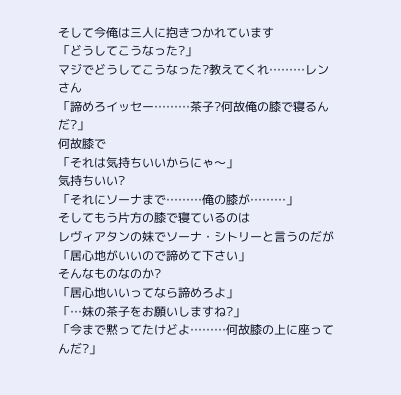そして今俺は三人に抱きつかれています
「どうしてこうなった?」
マジでどうしてこうなった?教えてくれ………レンさん
「諦めろイッセー………茶子?何故俺の膝で寝るんだ?」
何故膝で
「それは気持ちいいからにゃ〜」
気持ちいい?
「それにソーナまで………俺の膝が………」
そしてもう片方の膝で寝ているのは
レヴィアタンの妹でソーナ・シトリーと言うのだが
「居心地がいいので諦めて下さい」
そんなものなのか?
「居心地いいってなら諦めろよ」
「…妹の茶子をお願いしますね?」
「今まで黙ってたけどよ………何故膝の上に座ってんだ?」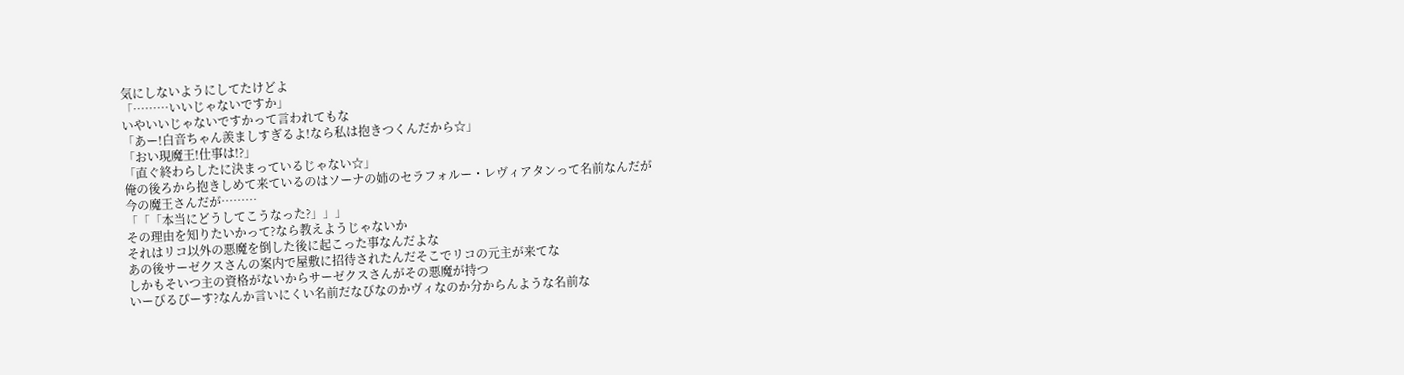気にしないようにしてたけどよ
「………いいじゃないですか」
いやいいじゃないですかって言われてもな
「あー!白音ちゃん羨ましすぎるよ!なら私は抱きつくんだから☆」
「おい現魔王!仕事は!?」
「直ぐ終わらしたに決まっているじゃない☆」
俺の後ろから抱きしめて来ているのはソーナの姉のセラフォルー・レヴィアタンって名前なんだが
今の魔王さんだが………
「「「本当にどうしてこうなった?」」」
その理由を知りたいかって?なら教えようじゃないか
それはリコ以外の悪魔を倒した後に起こった事なんだよな
あの後サーゼクスさんの案内で屋敷に招待されたんだそこでリコの元主が来てな
しかもそいつ主の資格がないからサーゼクスさんがその悪魔が持つ
いーびるぴーす?なんか言いにくい名前だなびなのかヴィなのか分からんような名前な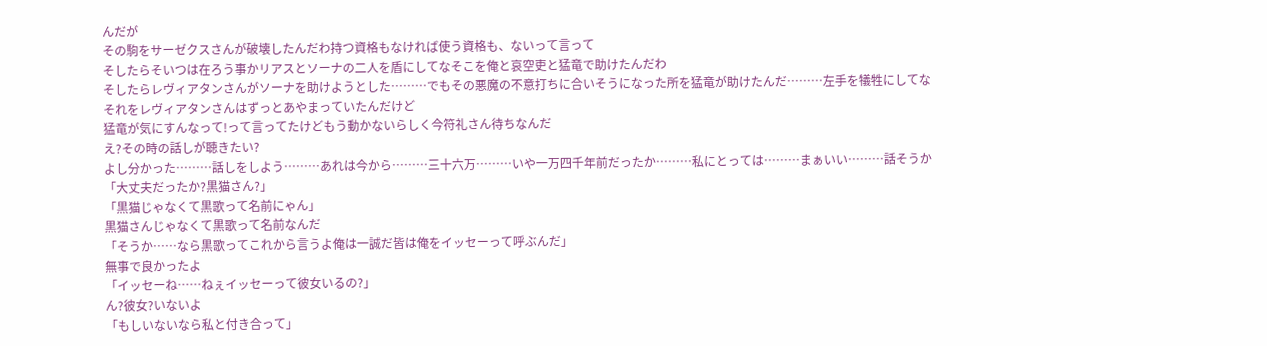んだが
その駒をサーゼクスさんが破壊したんだわ持つ資格もなければ使う資格も、ないって言って
そしたらそいつは在ろう事かリアスとソーナの二人を盾にしてなそこを俺と哀空吏と猛竜で助けたんだわ
そしたらレヴィアタンさんがソーナを助けようとした………でもその悪魔の不意打ちに合いそうになった所を猛竜が助けたんだ………左手を犠牲にしてな
それをレヴィアタンさんはずっとあやまっていたんだけど
猛竜が気にすんなって!って言ってたけどもう動かないらしく今符礼さん待ちなんだ
え?その時の話しが聴きたい?
よし分かった………話しをしよう………あれは今から………三十六万………いや一万四千年前だったか………私にとっては………まぁいい………話そうか
「大丈夫だったか?黒猫さん?」
「黒猫じゃなくて黒歌って名前にゃん」
黒猫さんじゃなくて黒歌って名前なんだ
「そうか……なら黒歌ってこれから言うよ俺は一誠だ皆は俺をイッセーって呼ぶんだ」
無事で良かったよ
「イッセーね……ねぇイッセーって彼女いるの?」
ん?彼女?いないよ
「もしいないなら私と付き合って」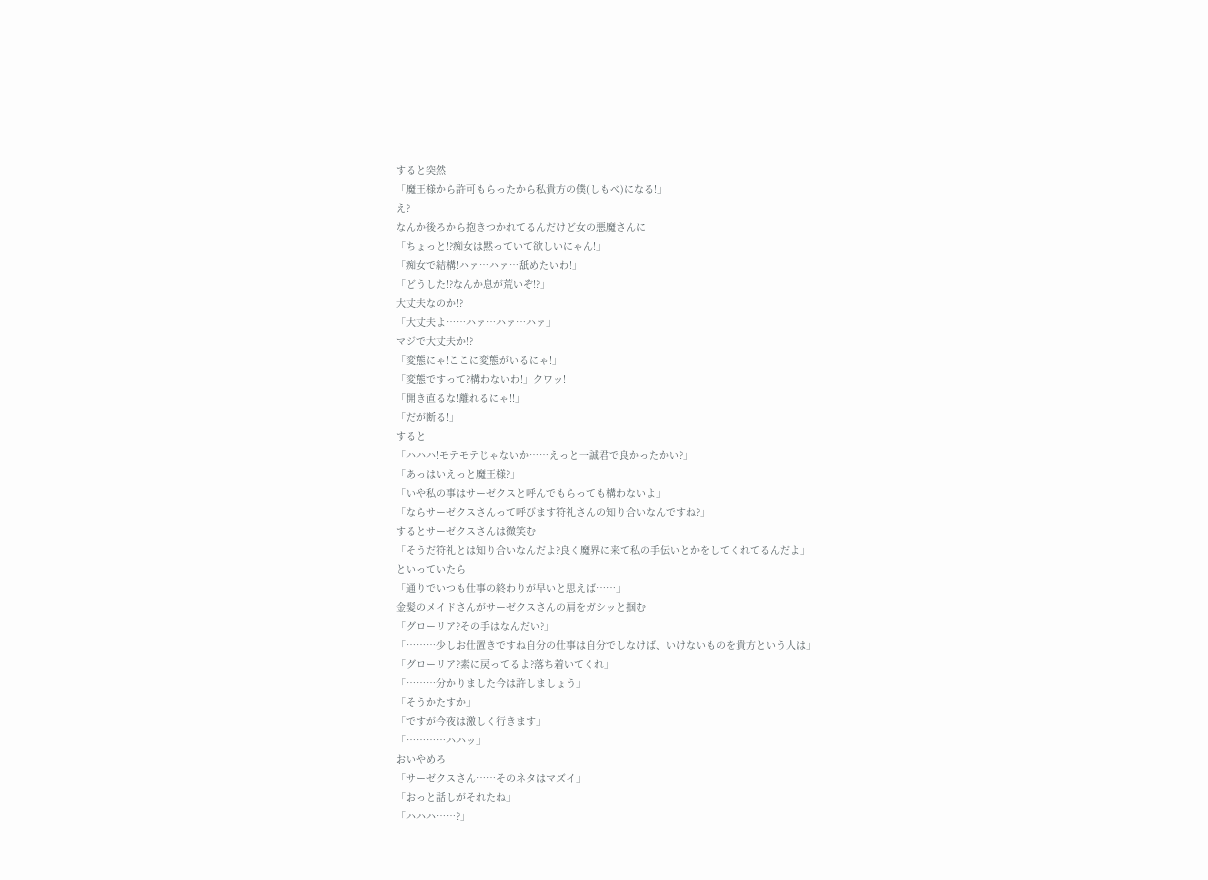すると突然
「魔王様から許可もらったから私貴方の僕(しもべ)になる!」
え?
なんか後ろから抱きつかれてるんだけど女の悪魔さんに
「ちょっと!?痴女は黙っていて欲しいにゃん!」
「痴女で結構!ハァ…ハァ…舐めたいわ!」
「どうした!?なんか息が荒いぞ!?」
大丈夫なのか!?
「大丈夫よ……ハァ…ハァ…ハァ」
マジで大丈夫か!?
「変態にゃ!ここに変態がいるにゃ!」
「変態ですって?構わないわ!」クワッ!
「開き直るな!離れるにゃ!!」
「だが断る!」
すると
「ハハハ!モテモテじゃないか……えっと一誠君で良かったかい?」
「あっはいえっと魔王様?」
「いや私の事はサーゼクスと呼んでもらっても構わないよ」
「ならサーゼクスさんって呼びます符礼さんの知り合いなんですね?」
するとサーゼクスさんは微笑む
「そうだ符礼とは知り合いなんだよ?良く魔界に来て私の手伝いとかをしてくれてるんだよ」
といっていたら
「通りでいつも仕事の終わりが早いと思えば……」
金髪のメイドさんがサーゼクスさんの肩をガシッと掴む
「グローリア?その手はなんだい?」
「………少しお仕置きですね自分の仕事は自分でしなけば、いけないものを貴方という人は」
「グローリア?素に戻ってるよ?落ち着いてくれ」
「………分かりました今は許しましょう」
「そうかたすか」
「ですが今夜は激しく行きます」
「…………ハハッ」
おいやめろ
「サーゼクスさん……そのネタはマズイ」
「おっと話しがそれたね」
「ハハハ……?」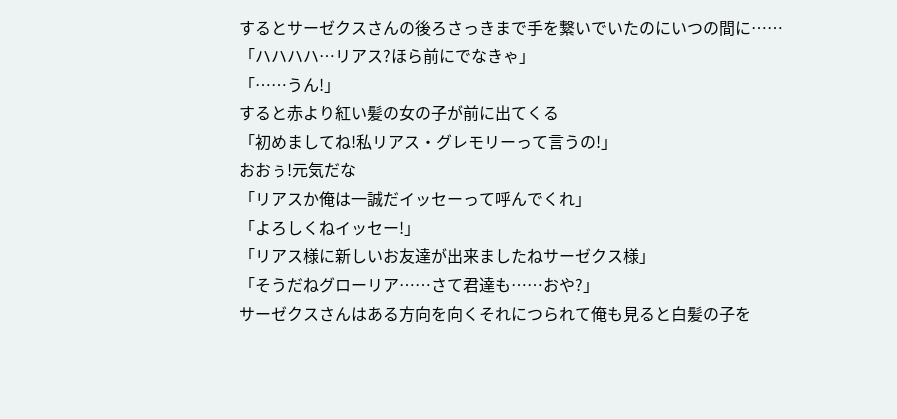するとサーゼクスさんの後ろさっきまで手を繋いでいたのにいつの間に……
「ハハハハ…リアス?ほら前にでなきゃ」
「……うん!」
すると赤より紅い髪の女の子が前に出てくる
「初めましてね!私リアス・グレモリーって言うの!」
おおぅ!元気だな
「リアスか俺は一誠だイッセーって呼んでくれ」
「よろしくねイッセー!」
「リアス様に新しいお友達が出来ましたねサーゼクス様」
「そうだねグローリア……さて君達も……おや?」
サーゼクスさんはある方向を向くそれにつられて俺も見ると白髪の子を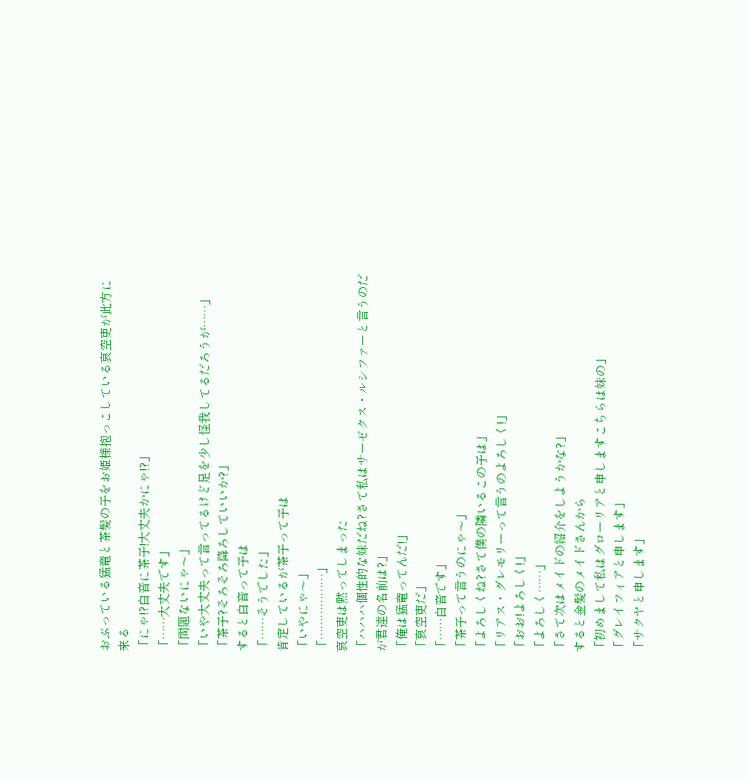おぶっている猛竜と茶髪の子をお姫様抱っこしている哀空吏が此方に来る
「にゃ!?白音に茶子!大丈夫かにゃ!?」
「……大丈夫です」
「問題ないにゃ〜」
「いや大丈夫って言ってるけど足を少し怪我してるだろうが……」
「茶子?そろそろ降ろしていいか?」
すると白音って子は
「……そうでした」
肯定しているが茶子って子は
「いやにゃ〜」
「………………」
哀空吏は黙ってしまった
「ハハハ個性的な妹だね?さて私はサーゼクス・ルシファーと言うのだが君達の名前は?」
「俺は猛竜ってんだ!」
「哀空吏だ」
「……白音です」
「茶子って言うのにゃ〜」
「よろしくね?さて僕の隣いるこの子は」
「リアス・グレモリーって言うのよろしく!」
「おお!よろしく!」
「よろしく……」
「さて次はメイドの紹介をしようかな?」
すると金髪のメイドさんから
「初めまして私はグローリアと申しますこちらは妹の」
「グレイフィアと申します」
「サクヤと申します」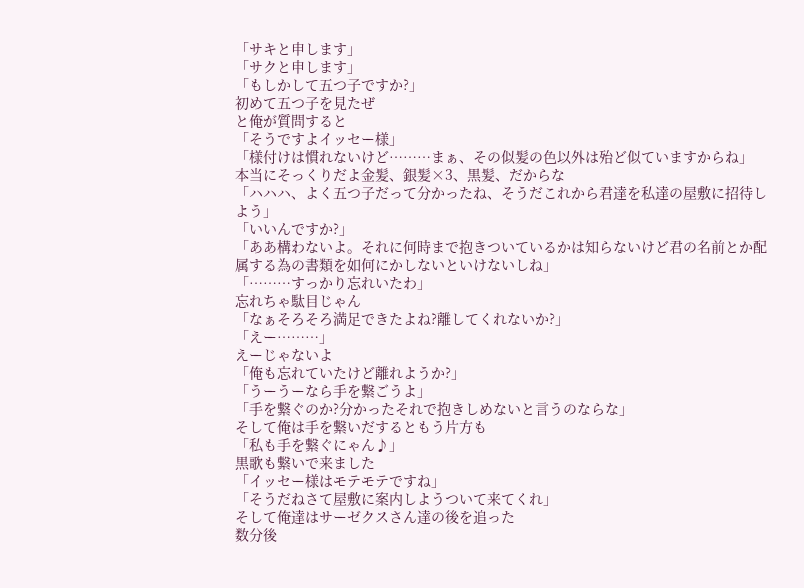「サキと申します」
「サクと申します」
「もしかして五つ子ですか?」
初めて五つ子を見たぜ
と俺が質問すると
「そうですよイッセー様」
「様付けは慣れないけど………まぁ、その似髪の色以外は殆ど似ていますからね」
本当にそっくりだよ金髪、銀髪×3、黒髪、だからな
「ハハハ、よく五つ子だって分かったね、そうだこれから君達を私達の屋敷に招待しよう」
「いいんですか?」
「ああ構わないよ。それに何時まで抱きついているかは知らないけど君の名前とか配属する為の書類を如何にかしないといけないしね」
「………すっかり忘れいたわ」
忘れちゃ駄目じゃん
「なぁそろそろ満足できたよね?離してくれないか?」
「えー………」
えーじゃないよ
「俺も忘れていたけど離れようか?」
「うーうーなら手を繋ごうよ」
「手を繋ぐのか?分かったそれで抱きしめないと言うのならな」
そして俺は手を繋いだするともう片方も
「私も手を繋ぐにゃん♪」
黒歌も繋いで来ました
「イッセー様はモテモテですね」
「そうだねさて屋敷に案内しようついて来てくれ」
そして俺達はサーゼクスさん達の後を追った
数分後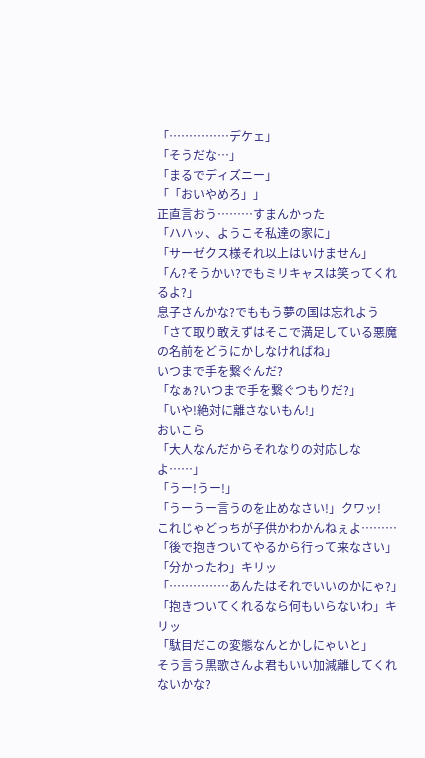「……………デケェ」
「そうだな…」
「まるでディズニー」
「「おいやめろ」」
正直言おう………すまんかった
「ハハッ、ようこそ私達の家に」
「サーゼクス様それ以上はいけません」
「ん?そうかい?でもミリキャスは笑ってくれるよ?」
息子さんかな?でももう夢の国は忘れよう
「さて取り敢えずはそこで満足している悪魔の名前をどうにかしなければね」
いつまで手を繋ぐんだ?
「なぁ?いつまで手を繋ぐつもりだ?」
「いや!絶対に離さないもん!」
おいこら
「大人なんだからそれなりの対応しなよ……」
「うー!うー!」
「うーうー言うのを止めなさい!」クワッ!
これじゃどっちが子供かわかんねぇよ………
「後で抱きついてやるから行って来なさい」
「分かったわ」キリッ
「……………あんたはそれでいいのかにゃ?」
「抱きついてくれるなら何もいらないわ」キリッ
「駄目だこの変態なんとかしにゃいと」
そう言う黒歌さんよ君もいい加減離してくれないかな?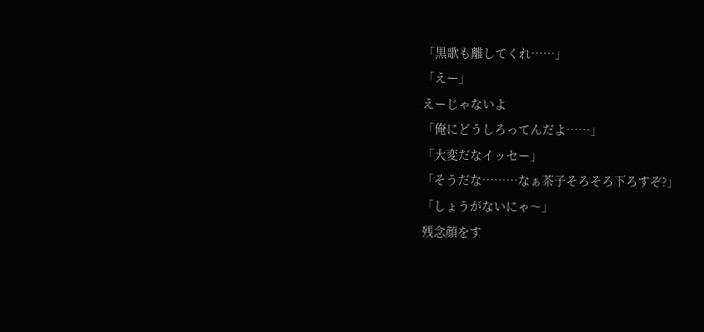「黒歌も離してくれ……」
「えー」
えーじゃないよ
「俺にどうしろってんだよ……」
「大変だなイッセー」
「そうだな………なぁ茶子そろそろ下ろすぞ?」
「しょうがないにゃ〜」
残念顔をす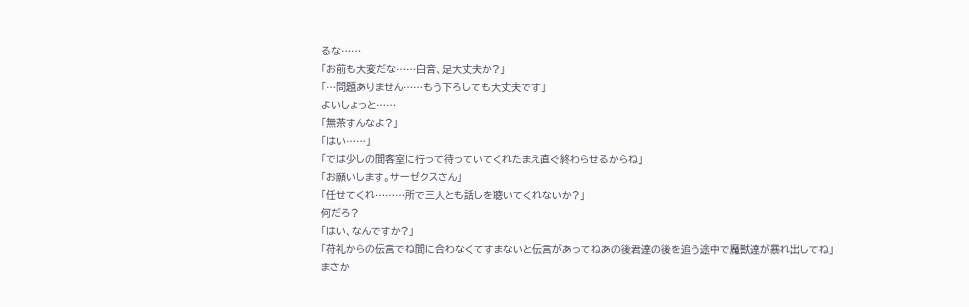るな……
「お前も大変だな……白音、足大丈夫か?」
「…問題ありません……もう下ろしても大丈夫です」
よいしょっと……
「無茶すんなよ?」
「はい……」
「では少しの間客室に行って待っていてくれたまえ直ぐ終わらせるからね」
「お願いします。サーゼクスさん」
「任せてくれ………所で三人とも話しを聴いてくれないか?」
何だろ?
「はい、なんですか?」
「苻礼からの伝言でね間に合わなくてすまないと伝言があってねあの後君達の後を追う途中で魔獣達が暴れ出してね」
まさか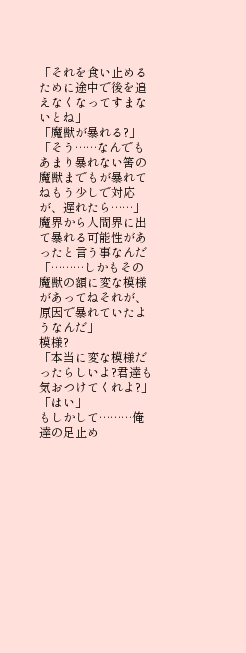「それを食い止めるために途中で後を追えなくなってすまないとね」
「魔獣が暴れる?」
「そう……なんでもあまり暴れない筈の魔獣までもが暴れてねもう少しで対応が、遅れたら……」
魔界から人間界に出て暴れる可能性があったと言う事なんだ
「………しかもその魔獣の額に変な模様があってねそれが、原因で暴れていたようなんだ」
模様?
「本当に変な模様だったらしいよ?君達も気おつけてくれよ?」
「はい」
もしかして………俺達の足止め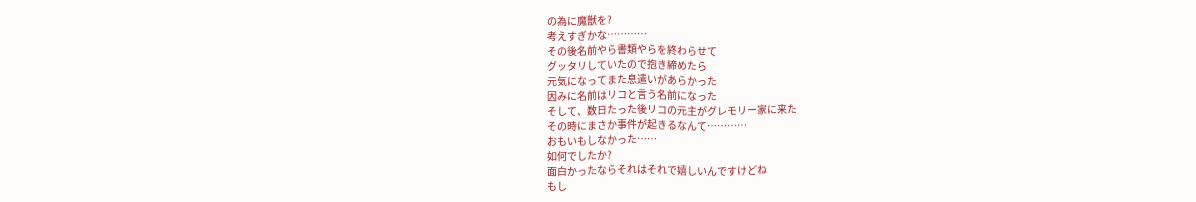の為に魔獣を?
考えすぎかな…………
その後名前やら書類やらを終わらせて
グッタリしていたので抱き締めたら
元気になってまた息遣いがあらかった
因みに名前はリコと言う名前になった
そして、数日たった後リコの元主がグレモリー家に来た
その時にまさか事件が起きるなんて…………
おもいもしなかった……
如何でしたか?
面白かったならそれはそれで嬉しいんですけどね
もし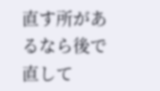直す所があるなら後で直して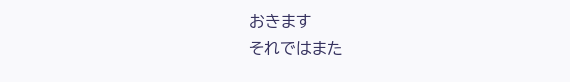おきます
それではまた